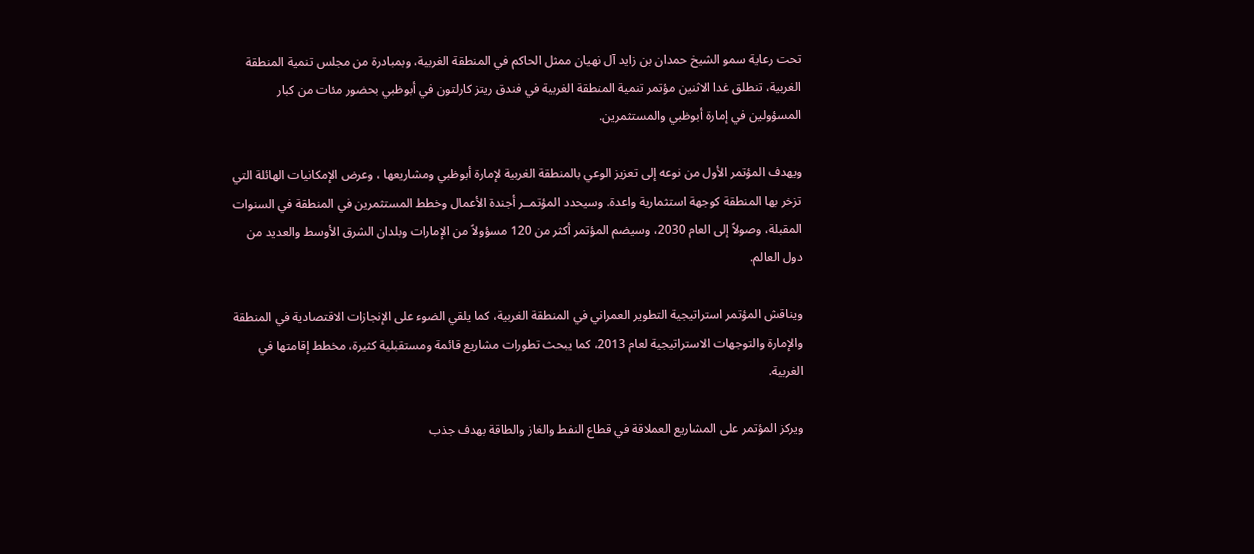تحت رعاية سمو الشيخ حمدان بن زايد آل نهيان ممثل الحاكم في المنطقة الغربية، وبمبادرة من مجلس تنمية المنطقة الغربية، تنطلق غدا الاثنين مؤتمر تنمية المنطقة الغربية في فندق ريتز كارلتون في أبوظبي بحضور مئات من كبار المسؤولين في إمارة أبوظبي والمستثمرين.

ويهدف المؤتمر الأول من نوعه إلى تعزيز الوعي بالمنطقة الغربية لإمارة أبوظبي ومشاريعها ، وعرض الإمكانيات الهائلة التي تزخر بها المنطقة كوجهة استثمارية واعدة. وسيحدد المؤتمــر أجندة الأعمال وخطط المستثمرين في المنطقة في السنوات المقبلة، وصولاً إلى العام 2030، وسيضم المؤتمر أكثر من 120 مسؤولاً من الإمارات وبلدان الشرق الأوسط والعديد من دول العالم.

ويناقش المؤتمر استراتيجية التطوير العمراني في المنطقة الغربية، كما يلقي الضوء على الإنجازات الاقتصادية في المنطقة والإمارة والتوجهات الاستراتيجية لعام 2013، كما يبحث تطورات مشاريع قائمة ومستقبلية كثيرة، مخطط إقامتها في الغربية.

ويركز المؤتمر على المشاريع العملاقة في قطاع النفط والغاز والطاقة بهدف جذب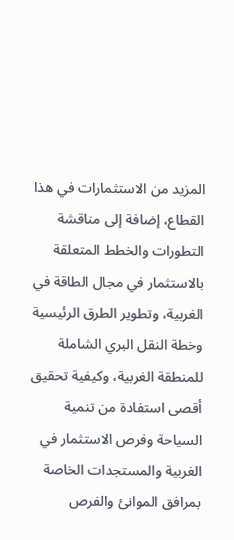المزيد من الاستثمارات في هذا القطاع، إضافة إلى مناقشة التطورات والخطط المتعلقة بالاستثمار في مجال الطاقة في الغربية، وتطوير الطرق الرئيسية وخطة النقل البري الشاملة للمنطقة الغربية، وكيفية تحقيق أقصى استفادة من تنمية السياحة وفرص الاستثمار في الغربية والمستجدات الخاصة بمرافق الموانئ والفرص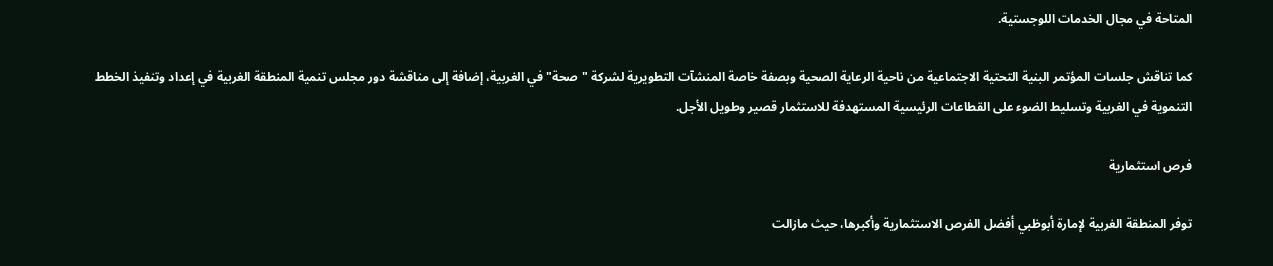المتاحة في مجال الخدمات اللوجستية.

كما تناقش جلسات المؤتمر البنية التحتية الاجتماعية من ناحية الرعاية الصحية وبصفة خاصة المنشآت التطويرية لشركة "صحة" في الغربية، إضافة إلى مناقشة دور مجلس تنمية المنطقة الغربية في إعداد وتنفيذ الخطط التنموية في الغربية وتسليط الضوء على القطاعات الرئيسية المستهدفة للاستثمار قصير وطويل الأجل.

فرص استثمارية

توفر المنطقة الغربية لإمارة أبوظبي أفضل الفرص الاستثمارية وأكبرها، حيث مازالت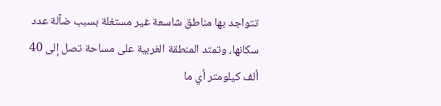تتواجد بها مناطق شاسعة غير مستغلة بسبب ضآلة عدد سكانها، وتمتد المنطقة الغربية على مساحة تصل إلى 40 ألف كيلومتر أي ما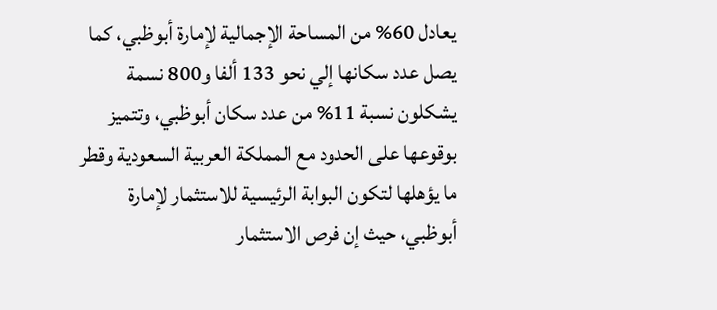يعادل 60% من المساحة الإجمالية لإمارة أبوظبي، كما يصل عدد سكانها إلي نحو 133 ألفا و800 نسمة يشكلون نسبة 11% من عدد سكان أبوظبي، وتتميز بوقوعها على الحدود مع المملكة العربية السعودية وقطر ما يؤهلها لتكون البوابة الرئيسية للاستثمار لإمارة أبوظبي، حيث إن فرص الاستثمار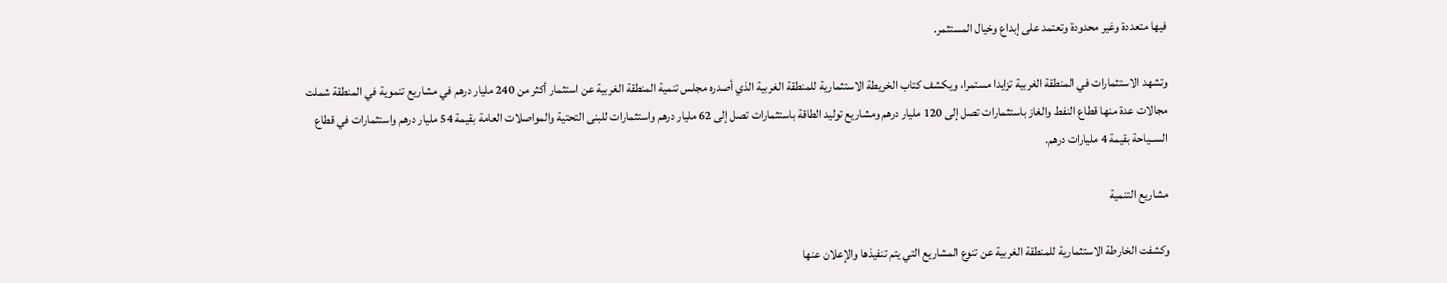فيها متعددة وغير محدودة وتعتمد على إبداع وخيال المستثمر.

وتشهد الاستثمارات في المنطقة الغربية تزايدا مستمرا، ويكشف كتاب الخريطة الاستثمارية للمنطقة الغربية الذي أصدره مجلس تنمية المنطقة الغربية عن استثمار أكثر من 240 مليار درهم في مشاريع تنموية في المنطقة شملت مجالات عدة منها قطاع النفط والغاز باستثمارات تصل إلى 120 مليار درهم ومشاريع توليد الطاقة باستثمارات تصل إلى 62 مليار درهم واستثمارات للبنى التحتية والمواصلات العامة بقيمة 54 مليار درهم واستثمارات في قطاع الســياحة بقيمة 4 مليارات درهم.

مشاريع التنمية

وكشفت الخارطة الاستثمارية للمنطقة الغربية عن تنوع المشاريع التي يتم تنفيذها والإعلان عنها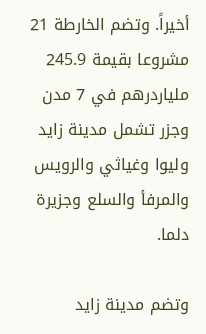أخيراً. وتضم الخارطة 21 مشروعا بقيمة 245.9 ملياردرهم في 7 مدن وجزر تشمل مدينة زايد وليوا وغياثي والرويس والمرفأ والسلع وجزيرة دلما.

وتضم مدينة زايد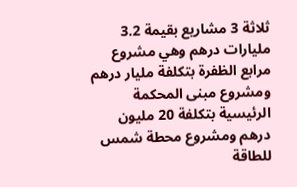ثلاثة 3 مشاريع بقيمة 3.2 مليارات درهم وهي مشروع مرابع الظفرة بتكلفة مليار درهم ومشروع مبنى المحكمة الرئيسية بتكلفة 20 مليون درهم ومشروع محطة شمس للطاقة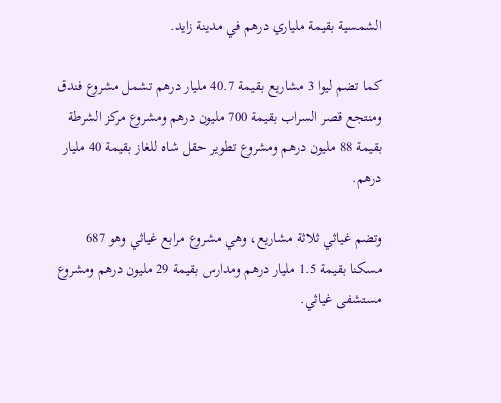الشمسية بقيمة ملياري درهم في مدينة زايد.

كما تضم ليوا 3 مشاريع بقيمة 40.7 مليار درهم تشمل مشروع فندق ومنتجع قصر السراب بقيمة 700 مليون درهم ومشروع مركز الشرطة بقيمة 88 مليون درهم ومشروع تطوير حقل شاه للغاز بقيمة 40 مليار درهم.

وتضم غياثي ثلاثة مشاريع، وهي مشروع مرابع غياثي وهو 687 مسكنا بقيمة 1.5 مليار درهم ومدارس بقيمة 29 مليون درهم ومشروع مستشفى غياثي.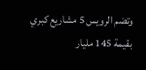وتضم الرويس 5 مشاريع كبري بقيمة 145 مليار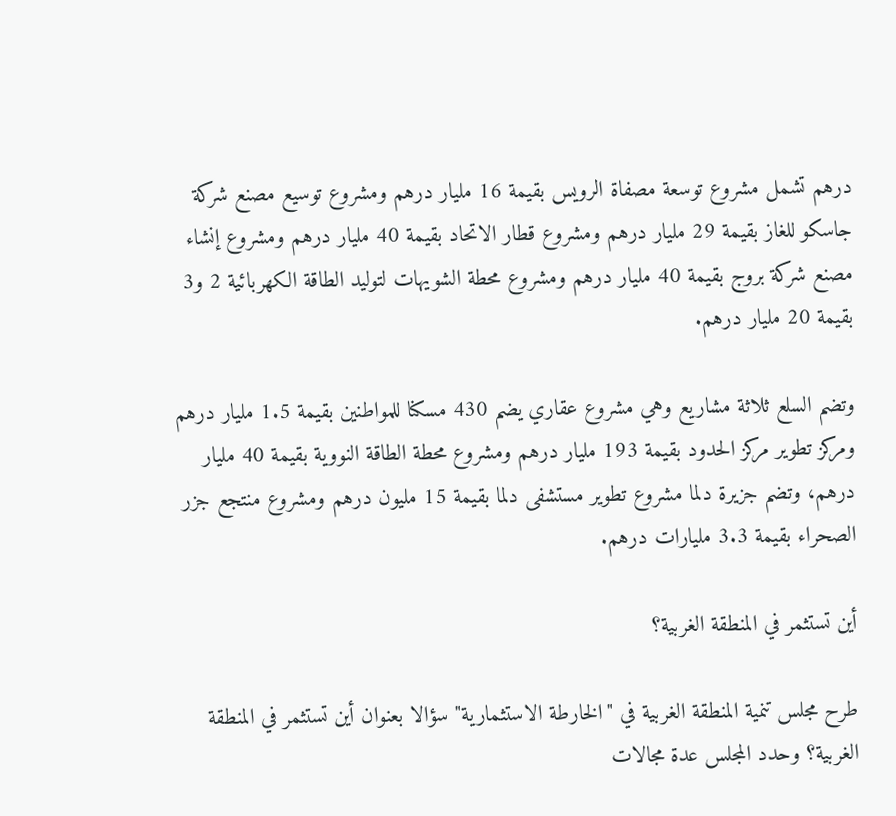درهم تشمل مشروع توسعة مصفاة الرويس بقيمة 16 مليار درهم ومشروع توسيع مصنع شركة جاسكو للغاز بقيمة 29 مليار درهم ومشروع قطار الاتحاد بقيمة 40 مليار درهم ومشروع إنشاء مصنع شركة بروج بقيمة 40 مليار درهم ومشروع محطة الشويهات لتوليد الطاقة الكهربائية 2 و3 بقيمة 20 مليار درهم.

وتضم السلع ثلاثة مشاريع وهي مشروع عقاري يضم 430 مسكنا للمواطنين بقيمة 1.5 مليار درهم ومركز تطوير مركز الحدود بقيمة 193 مليار درهم ومشروع محطة الطاقة النووية بقيمة 40 مليار درهم، وتضم جزيرة دلما مشروع تطوير مستشفى دلما بقيمة 15 مليون درهم ومشروع منتجع جزر الصحراء بقيمة 3.3 مليارات درهم.

أين تستثمر في المنطقة الغربية؟

طرح مجلس تنمية المنطقة الغربية في "الخارطة الاستثمارية" سؤالا بعنوان أين تستثمر في المنطقة الغربية؟ وحدد المجلس عدة مجالات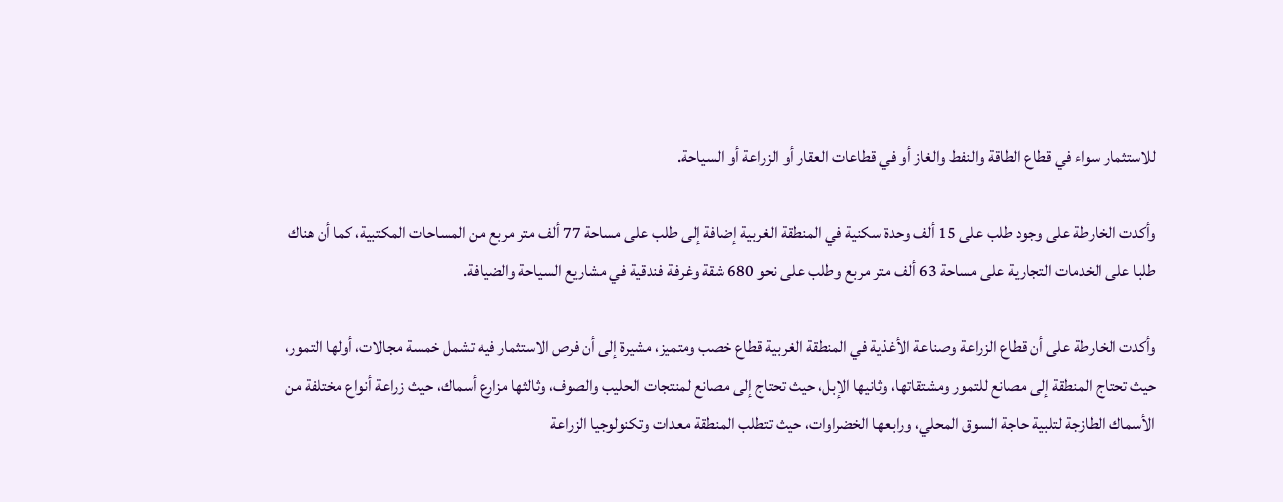للاستثمار سواء في قطاع الطاقة والنفط والغاز أو في قطاعات العقار أو الزراعة أو السياحة.

وأكدت الخارطة على وجود طلب على 15 ألف وحدة سكنية في المنطقة الغربية إضافة إلى طلب على مساحة 77 ألف متر مربع من المساحات المكتبية، كما أن هناك طلبا على الخدمات التجارية على مساحة 63 ألف متر مربع وطلب على نحو 680 شقة وغرفة فندقية في مشاريع السياحة والضيافة.

وأكدت الخارطة على أن قطاع الزراعة وصناعة الأغذية في المنطقة الغربية قطاع خصب ومتميز، مشيرة إلى أن فرص الاستثمار فيه تشمل خمسة مجالات، أولها التمور، حيث تحتاج المنطقة إلى مصانع للتمور ومشتقاتها، وثانيها الإبل، حيث تحتاج إلى مصانع لمنتجات الحليب والصوف، وثالثها مزارع أسماك، حيث زراعة أنواع مختلفة من الأسماك الطازجة لتلبية حاجة السوق المحلي، ورابعها الخضراوات، حيث تتطلب المنطقة معدات وتكنولوجيا الزراعة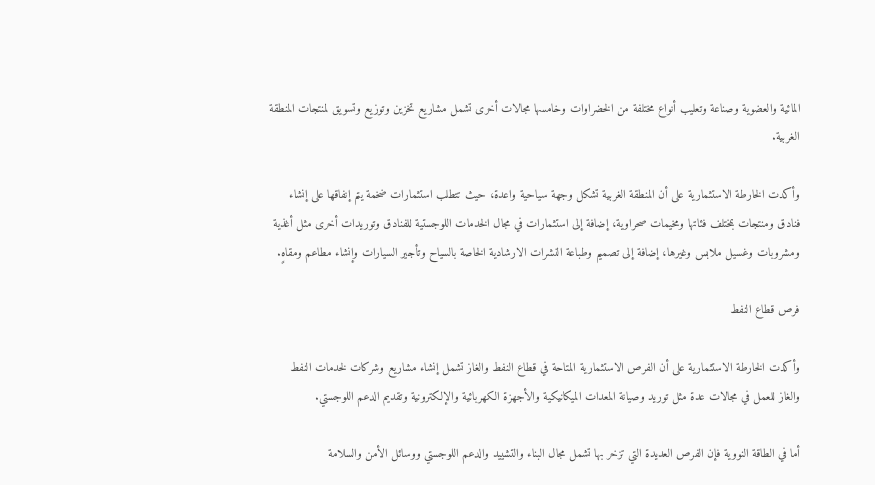المائية والعضوية وصناعة وتعليب أنواع مختلفة من الخضراوات وخامسها مجالات أخرى تشمل مشاريع تخزين وتوزيع وتسويق لمنتجات المنطقة الغربية.

وأكدت الخارطة الاستثمارية على أن المنطقة الغربية تشكل وجهة سياحية واعدة، حيث تتطلب استثمارات ضخمة يتم إنفاقها على إنشاء فنادق ومنتجات بمختلف فئاتها ومخيمات صحراوية، إضافة إلى استثمارات في مجال الخدمات اللوجستية للفنادق وتوريدات أخرى مثل أغذية ومشروبات وغسيل ملابس وغيرها، إضافة إلى تصميم وطباعة النشرات الارشادية الخاصة بالسياح وتأجير السيارات وإنشاء مطاعم ومقاهٍ.

فرص قطاع النفط

وأكدت الخارطة الاستثمارية على أن الفرص الاستثمارية المتاحة في قطاع النفط والغاز تشمل إنشاء مشاريع وشركات لخدمات النفط والغاز للعمل في مجالات عدة مثل توريد وصيانة المعدات الميكانيكية والأجهزة الكهربائية والإلكترونية وتقديم الدعم اللوجستي.

أما في الطاقة النووية فإن الفرص العديدة التي تزخر بها تشمل مجال البناء والتشييد والدعم اللوجستي ووسائل الأمن والسلامة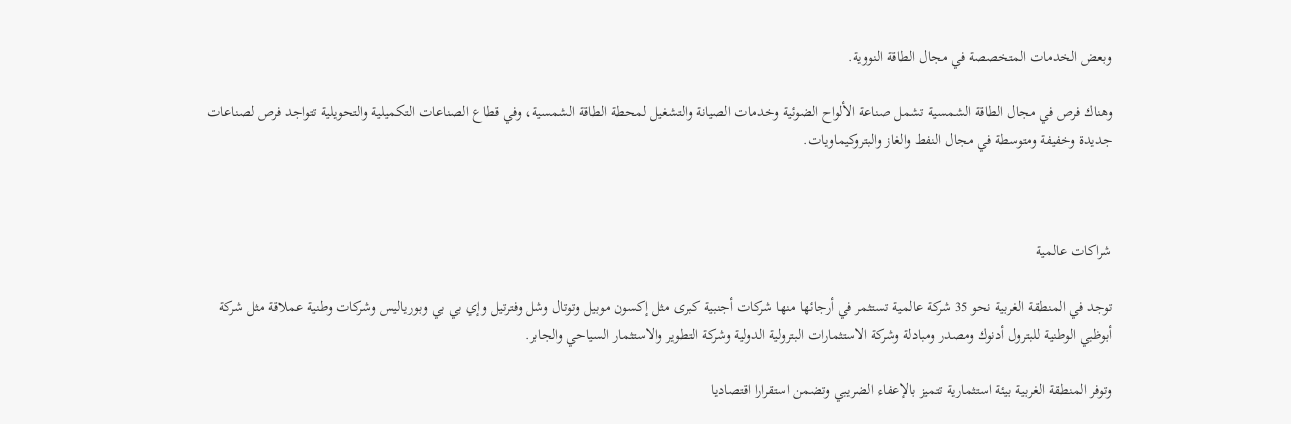وبعض الخدمات المتخصصة في مجال الطاقة النووية.

وهناك فرص في مجال الطاقة الشمسية تشمل صناعة الألواح الضوئية وخدمات الصيانة والتشغيل لمحطة الطاقة الشمسية، وفي قطاع الصناعات التكميلية والتحويلية تتواجد فرص لصناعات جديدة وخفيفة ومتوسطة في مجال النفط والغاز والبتروكيماويات.



شراكات عالمية

توجد في المنطقة الغربية نحو 35 شركة عالمية تستثمر في أرجائها منها شركات أجنبية كبرى مثل إكسون موبيل وتوتال وشل وفترتيل وإي بي بي وبورياليس وشركات وطنية عملاقة مثل شركة أبوظبي الوطنية للبترول أدنوك ومصدر ومبادلة وشركة الاستثمارات البترولية الدولية وشركة التطوير والاستثمار السياحي والجابر.

وتوفر المنطقة الغربية بيئة استثمارية تتميز بالإعفاء الضريبي وتضمن استقرارا اقتصاديا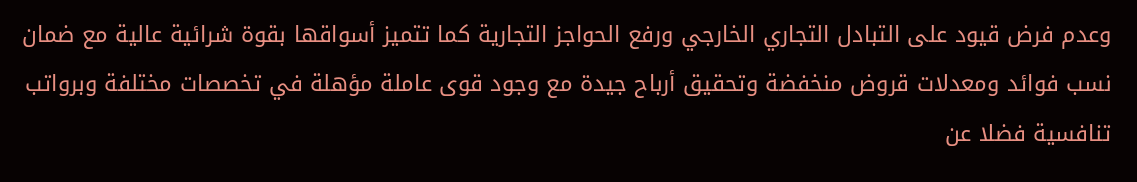وعدم فرض قيود على التبادل التجاري الخارجي ورفع الحواجز التجارية كما تتميز أسواقها بقوة شرائية عالية مع ضمان نسب فوائد ومعدلات قروض منخفضة وتحقيق أرباح جيدة مع وجود قوى عاملة مؤهلة في تخصصات مختلفة وبرواتب تنافسية فضلا عن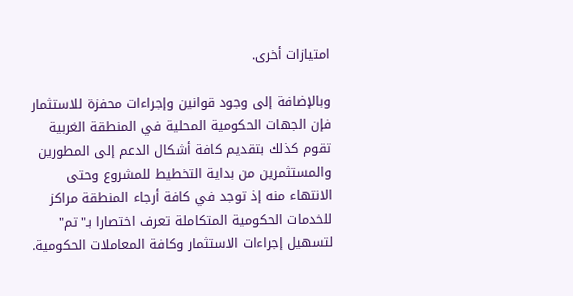امتيازات أخرى.

وبالإضافة إلى وجود قوانين وإجراءات محفزة للاستثمار فإن الجهات الحكومية المحلية في المنطقة الغربية تقوم كذلك بتقديم كافة أشكال الدعم إلى المطورين والمستثمرين من بداية التخطيط للمشروع وحتى الانتهاء منه إذ توجد في كافة أرجاء المنطقة مراكز للخدمات الحكومية المتكاملة تعرف اختصارا بـ"تم" لتسهيل إجراءات الاستثمار وكافة المعاملات الحكومية.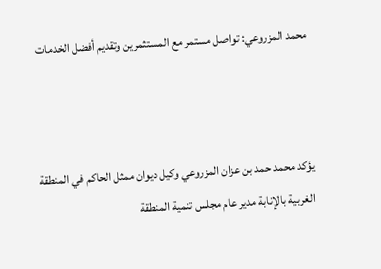محمد المزروعي: تواصل مستمر مع المستثمرين وتقديم أفضل الخدمات



يؤكد محمد حمد بن عزان المزروعي وكيل ديوان ممثل الحاكم في المنطقة الغربية بالإنابة مدير عام مجلس تنمية المنطقة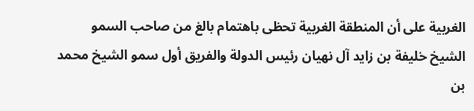الغربية على أن المنطقة الغربية تحظى باهتمام بالغ من صاحب السمو الشيخ خليفة بن زايد آل نهيان رئيس الدولة والفريق أول سمو الشيخ محمد بن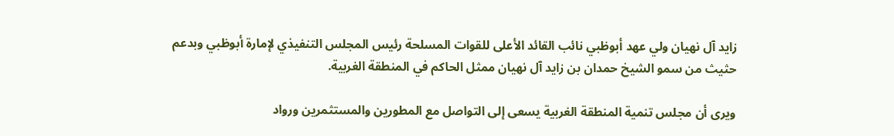زايد آل نهيان ولي عهد أبوظبي نائب القائد الأعلى للقوات المسلحة رئيس المجلس التنفيذي لإمارة أبوظبي وبدعم حثيث من سمو الشيخ حمدان بن زايد آل نهيان ممثل الحاكم في المنطقة الغربية.

ويرى أن مجلس تنمية المنطقة الغربية يسعى إلى التواصل مع المطورين والمستثمرين ورواد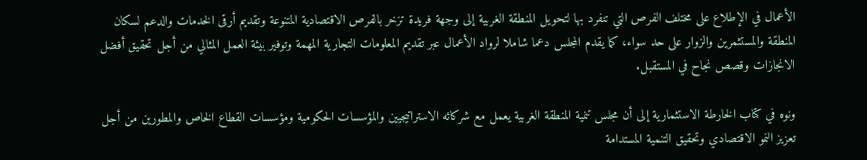الأعمال في الإطلاع على مختلف الفرص التي تنفرد بها لتحويل المنطقة الغربية إلى وجهة فريدة تزخر بالفرص الاقتصادية المتنوعة وتقديم أرقى الخدمات والدعم لسكان المنطقة والمستثمرين والزوار على حد سواء، كما يقدم المجلس دعما شاملا لرواد الأعمال عبر تقديم المعلومات التجارية المهمة وتوفير بيئة العمل المثالي من أجل تحقيق أفضل الانجازات وقصص نجاح في المستقبل.

ونوه في كتاب الخارطة الاستثمارية إلى أن مجلس تنمية المنطقة الغربية يعمل مع شركائه الاستراتيجيين والمؤسسات الحكومية ومؤسسات القطاع الخاص والمطورين من أجل تعزيز النمو الاقتصادي وتحقيق التنمية المستدامة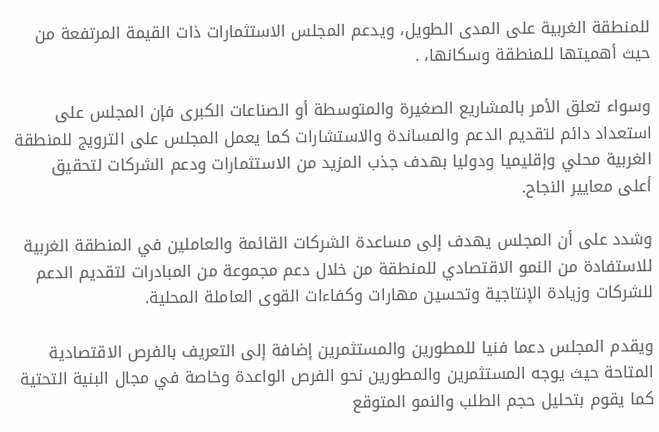للمنطقة الغربية على المدى الطويل، ويدعم المجلس الاستثمارات ذات القيمة المرتفعة من حيث أهميتها للمنطقة وسكانها، .

وسواء تعلق الأمر بالمشاريع الصغيرة والمتوسطة أو الصناعات الكبرى فإن المجلس على استعداد دائم لتقديم الدعم والمساندة والاستشارات كما يعمل المجلس على الترويج للمنطقة الغربية محلي وإقليميا ودوليا بهدف جذب المزيد من الاستثمارات ودعم الشركات لتحقيق أعلى معايير النجاح.

وشدد على أن المجلس يهدف إلى مساعدة الشركات القائمة والعاملين في المنطقة الغربية للاستفادة من النمو الاقتصادي للمنطقة من خلال دعم مجموعة من المبادرات لتقديم الدعم للشركات وزيادة الإنتاجية وتحسين مهارات وكفاءات القوى العاملة المحلية.

ويقدم المجلس دعما فنيا للمطورين والمستثمرين إضافة إلى التعريف بالفرص الاقتصادية المتاحة حيث يوجه المستثمرين والمطورين نحو الفرص الواعدة وخاصة في مجال البنية التحتية كما يقوم بتحليل حجم الطلب والنمو المتوقع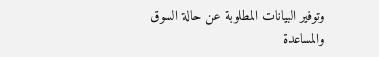وتوفير البيانات المطلوبة عن حالة السوق والمساعدة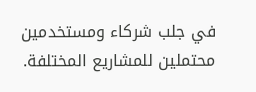في جلب شركاء ومستخدمين محتملين للمشاريع المختلفة.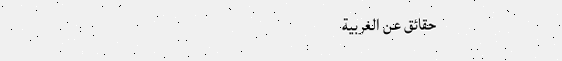حقائق عن الغربية